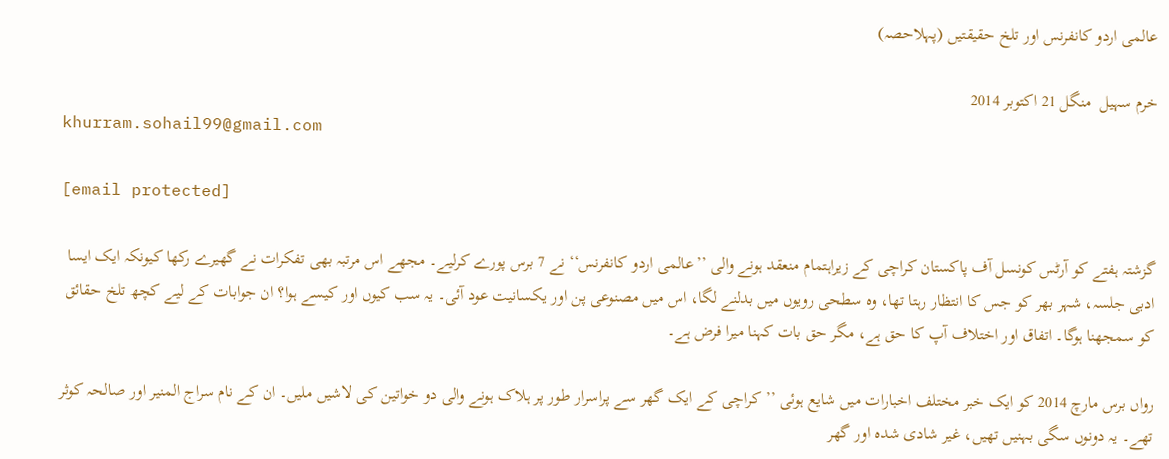عالمی اردو کانفرنس اور تلخ حقیقتیں (پہلاحصہ)

خرم سہیل  منگل 21 اکتوبر 2014
khurram.sohail99@gmail.com

[email protected]

گزشتہ ہفتے کو آرٹس کونسل آف پاکستان کراچی کے زیراہتمام منعقد ہونے والی ’’عالمی اردو کانفرنس‘‘ نے 7 برس پورے کرلیے۔ مجھے اس مرتبہ بھی تفکرات نے گھیرے رکھا کیونکہ ایک ایسا ادبی جلسہ، شہر بھر کو جس کا انتظار رہتا تھا، وہ سطحی رویوں میں بدلنے لگا، اس میں مصنوعی پن اور یکسانیت عود آئی۔ یہ سب کیوں اور کیسے ہوا؟ ان جوابات کے لیے کچھ تلخ حقائق کو سمجھنا ہوگا۔ اتفاق اور اختلاف آپ کا حق ہے، مگر حق بات کہنا میرا فرض ہے۔

رواں برس مارچ 2014 کو ایک خبر مختلف اخبارات میں شایع ہوئی ’’کراچی کے ایک گھر سے پراسرار طور پر ہلاک ہونے والی دو خواتین کی لاشیں ملیں۔ ان کے نام سراج المنیر اور صالحہ کوثر تھے۔ یہ دونوں سگی بہنیں تھیں، غیر شادی شدہ اور گھر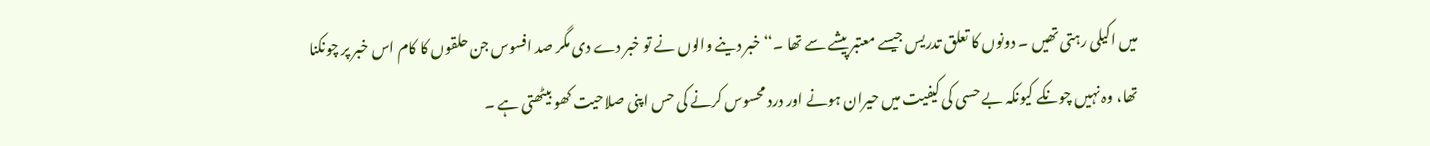میں اکیلی رہتی تھیں ۔ دونوں کا تعلق تدریس جیسے معتبر پیشے سے تھا ۔‘‘ خبر دینے والوں نے تو خبر دے دی مگر صد افسوس جن حلقوں کا کام اس خبر پر چونکنا تھا، وہ نہیں چونکے کیونکہ بے حسی کی کیفیت میں حیران ہونے اور درد محسوس کرنے کی حس اپنی صلاحیت کھو بیٹھتی ہے ۔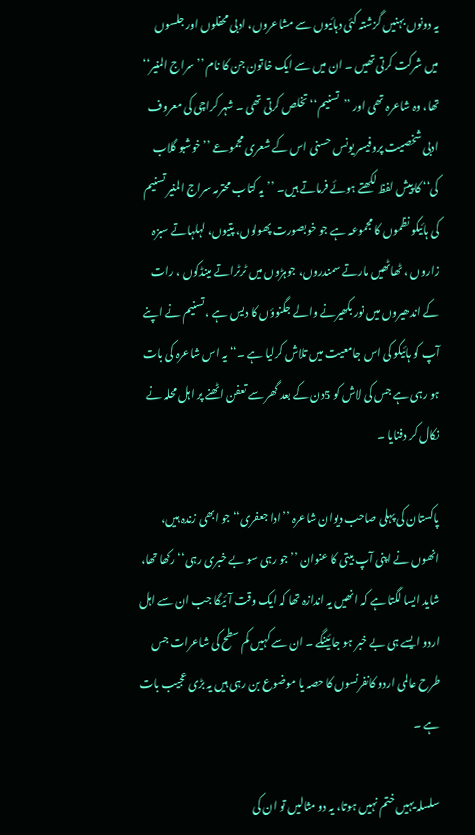یہ دونوں بہنیں گزشتہ کئی دہائیوں سے مشاعروں، ادبی محفلوں اور جلسوں میں شرکت کرتی تھیں ۔ ان میں سے ایک خاتون جن کا نام ’’سراج المنیر‘‘ تھا، وہ شاعرہ تھی اور ’’تسنیم‘‘ تخلص کرتی تھی ۔ شہر کراچی کی معروف ادبی شخصیت پروفیسر یونس حسنی اس کے شعری مجموعے ’’خوشبو گلاب کی‘‘ کا پیش لفظ لکھتے ہوئے فرماتے ہیں۔ ’’یہ کتاب محترمہ سراج المنیر تسنیم کی ہائیکو نظموں کا مجموعہ ہے جو خوبصورت پھولوں، پتیوں، لہلہاتے سبزہ زاروں ، ٹھاٹھیں مارتے سمندروں، جوہڑوں میں ٹرٹراتے مینڈکوں ، رات کے اندھیروں میں نور بکھیرنے والے جگنوؤں کا دیس ہے ، تسنیم نے اپنے آپ کو ہائیکو کی اس جامعیت میں تلاش کرلیا ہے ۔‘‘ یہ اس شاعرہ کی بات ہو رہی ہے جس کی لاش کو 5دن کے بعد گھر سے تعفن اٹھنے پر اہل محلہ نے نکال کر دفنایا ۔

پاکستان کی پہلی صاحب دیوان شاعرہ ’’ادا جعفری‘‘ جو ابھی زندہ ہیں، انھوں نے اپنی آپ بیتی کا عنوان ’’جو رہی سو بے خبری رہی‘‘ رکھا تھا، شاید ایسا لگتا ہے کہ انھیں یہ اندازہ تھا کہ ایک وقت آئیگا جب ان سے اہل اردو ایسے ہی بے خبر ہو جائینگے ۔ ان سے کہیں کم سطح کی شاعرات جس طرح عالمی اردو کانفرنسوں کا حصہ یا موضوع بن رہی ہیں یہ بڑی عجیب بات ہے ۔

سلسلہ یہیں ختم نہیں ہوتا، یہ دو مثالیں تو ان کی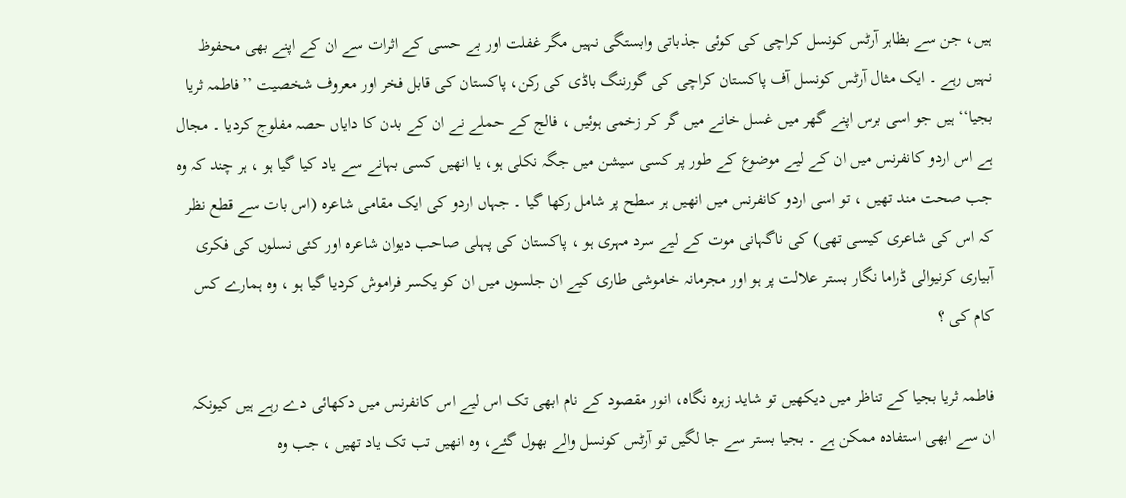ہیں، جن سے بظاہر آرٹس کونسل کراچی کی کوئی جذباتی وابستگی نہیں مگر غفلت اور بے حسی کے اثرات سے ان کے اپنے بھی محفوظ نہیں رہے ۔ ایک مثال آرٹس کونسل آف پاکستان کراچی کی گورننگ باڈی کی رکن، پاکستان کی قابل فخر اور معروف شخصیت ’’فاطمہ ثریا بجیا‘‘ ہیں جو اسی برس اپنے گھر میں غسل خانے میں گر کر زخمی ہوئیں ، فالج کے حملے نے ان کے بدن کا دایاں حصہ مفلوج کردیا ۔ مجال ہے اس اردو کانفرنس میں ان کے لیے موضوع کے طور پر کسی سیشن میں جگہ نکلی ہو، یا انھیں کسی بہانے سے یاد کیا گیا ہو ، ہر چند کہ وہ جب صحت مند تھیں ، تو اسی اردو کانفرنس میں انھیں ہر سطح پر شامل رکھا گیا ۔ جہاں اردو کی ایک مقامی شاعرہ (اس بات سے قطع نظر کہ اس کی شاعری کیسی تھی) کی ناگہانی موت کے لیے سرد مہری ہو ، پاکستان کی پہلی صاحب دیوان شاعرہ اور کئی نسلوں کی فکری آبیاری کرنیوالی ڈراما نگار بستر علالت پر ہو اور مجرمانہ خاموشی طاری کیے ان جلسوں میں ان کو یکسر فراموش کردیا گیا ہو ، وہ ہمارے کس کام کی ؟

فاطمہ ثریا بجیا کے تناظر میں دیکھیں تو شاید زہرہ نگاہ، انور مقصود کے نام ابھی تک اس لیے اس کانفرنس میں دکھائی دے رہے ہیں کیونکہ ان سے ابھی استفادہ ممکن ہے ۔ بجیا بستر سے جا لگیں تو آرٹس کونسل والے بھول گئے، وہ انھیں تب تک یاد تھیں ، جب وہ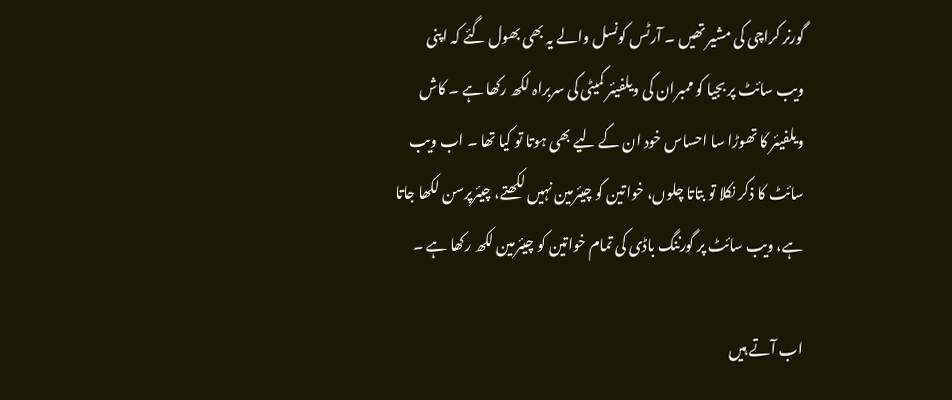گورنر کراچی کی مشیر تھیں ۔ آرٹس کونسل والے یہ بھی بھول گئے کہ اپنی ویب سائٹ پر بجیا کو ممبران کی ویلفیئر کمیٹی کی سربراہ لکھ رکھا ہے ۔ کاش ویلفیئر کا تھوڑا سا احساس خود ان کے لیے بھی ہوتا تو کیا تھا ۔ اب ویب سائٹ کا ذکر نکلا تو بتاتا چلوں، خواتین کو چیئرمین نہیں لکھتے، چیئرپرسن لکھا جاتا ہے، ویب سائٹ پر گورننگ باڈی کی تمام خواتین کو چیئرمین لکھ رکھا ہے ۔

اب آتے ہیں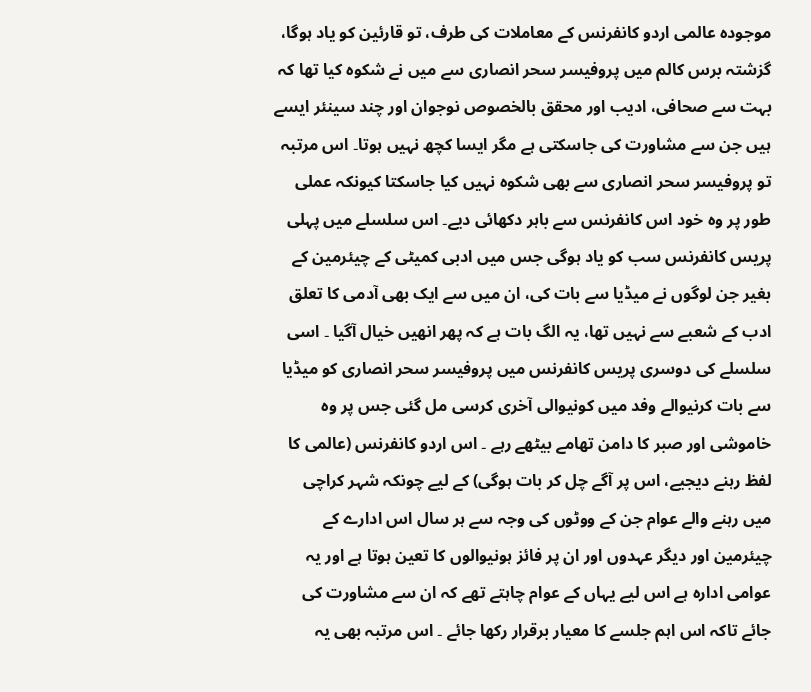موجودہ عالمی اردو کانفرنس کے معاملات کی طرف، تو قارئین کو یاد ہوگا، گزشتہ برس کالم میں پروفیسر سحر انصاری سے میں نے شکوہ کیا تھا کہ بہت سے صحافی، ادیب اور محقق بالخصوص نوجوان اور چند سینئر ایسے ہیں جن سے مشاورت کی جاسکتی ہے مگر ایسا کچھ نہیں ہوتا۔ اس مرتبہ تو پروفیسر سحر انصاری سے بھی شکوہ نہیں کیا جاسکتا کیونکہ عملی طور پر وہ خود اس کانفرنس سے باہر دکھائی دیے۔ اس سلسلے میں پہلی پریس کانفرنس سب کو یاد ہوگی جس میں ادبی کمیٹی کے چیئرمین کے بغیر جن لوگوں نے میڈیا سے بات کی، ان میں سے ایک بھی آدمی کا تعلق ادب کے شعبے سے نہیں تھا، یہ الگ بات ہے کہ پھر انھیں خیال آگیا ۔ اسی سلسلے کی دوسری پریس کانفرنس میں پروفیسر سحر انصاری کو میڈیا سے بات کرنیوالے وفد میں کونیوالی آخری کرسی مل گئی جس پر وہ خاموشی اور صبر کا دامن تھامے بیٹھے رہے ۔ اس اردو کانفرنس (عالمی کا لفظ رہنے دیجیے، اس پر آگے چل کر بات ہوگی) کے لیے چونکہ شہر کراچی میں رہنے والے عوام جن کے ووٹوں کی وجہ سے ہر سال اس ادارے کے چیئرمین اور دیگر عہدوں اور ان پر فائز ہونیوالوں کا تعین ہوتا ہے اور یہ عوامی ادارہ ہے اس لیے یہاں کے عوام چاہتے تھے کہ ان سے مشاورت کی جائے تاکہ اس اہم جلسے کا معیار برقرار رکھا جائے ۔ اس مرتبہ بھی یہ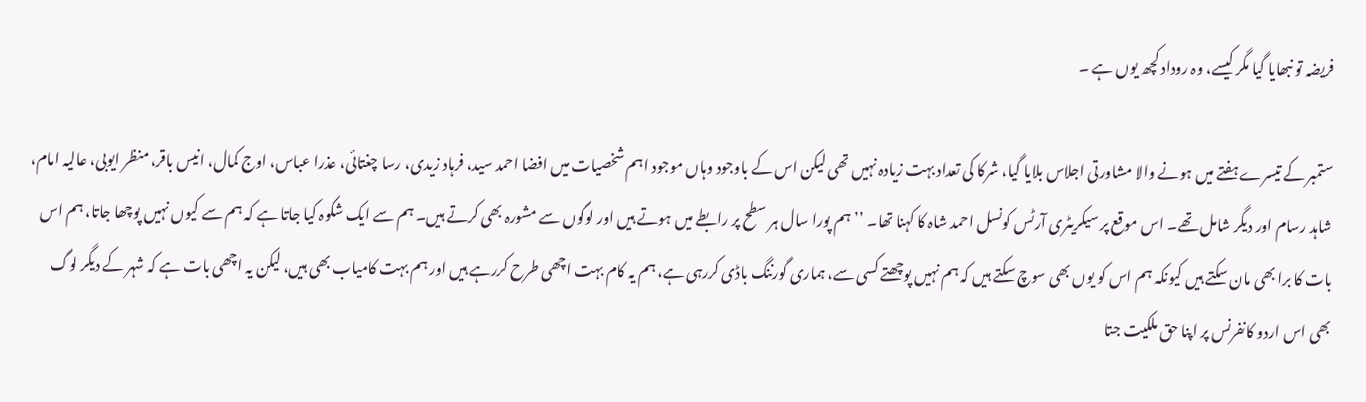فریضہ تو نبھایا گیا مگر کیسے، وہ روداد کچھ یوں ہے ۔

ستمبر کے تیسرے ہفتے میں ہونے والا مشاورتی اجلاس بلایا گیا، شرکا کی تعداد بہت زیادہ نہیں تھی لیکن اس کے باوجود وہاں موجود اہم شخصیات میں افضا احمد سید، فرہاد زیدی، رسا چغتائی، عذرا عباس، اوج کمال، انیس باقر، منظر ایوبی، عالیہ امام، شاہد رسام اور دیگر شامل تھے۔ اس موقع پر سیکریٹری آرٹس کونسل احمد شاہ کا کہنا تھا۔ ’’ہم پورا سال ہر سطح پر رابطے میں ہوتے ہیں اور لوگوں سے مشورہ بھی کرتے ہیں۔ ہم سے ایک شکوہ کیا جاتا ہے کہ ہم سے کیوں نہیں پوچھا جاتا، ہم اس بات کا برا بھی مان سکتے ہیں کیونکہ ہم اس کو یوں بھی سوچ سکتے ہیں کہ ہم نہیں پوچھتے کسی سے، ہماری گورننگ باڈی کررہی ہے، ہم یہ کام بہت اچھی طرح کررہے ہیں اور ہم بہت کامیاب بھی ہیں، لیکن یہ اچھی بات ہے کہ شہر کے دیگر لوگ بھی اس اردو کانفرنس پر اپنا حق ملکیت جتا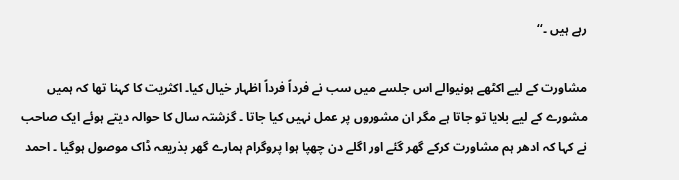رہے ہیں ۔‘‘

مشاورت کے لیے اکٹھے ہونیوالے اس جلسے میں سب نے فرداً فرداً اظہار خیال کیا۔ اکثریت کا کہنا تھا کہ ہمیں مشورے کے لیے بلایا تو جاتا ہے مگر ان مشوروں پر عمل نہیں کیا جاتا ۔ گزشتہ سال کا حوالہ دیتے ہوئے ایک صاحب نے کہا کہ ادھر ہم مشاورت کرکے گھر گئے اور اگلے دن چھپا ہوا پروگرام ہمارے گھر بذریعہ ڈاک موصول ہوگیا ۔ احمد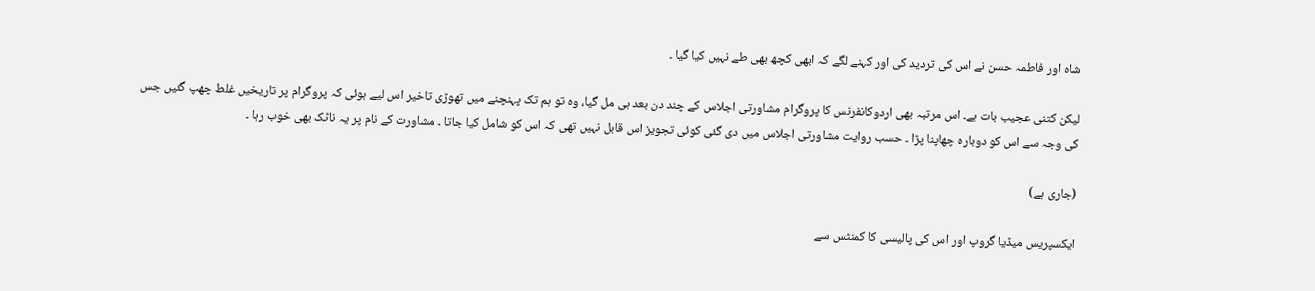شاہ اور فاطمہ حسن نے اس کی تردید کی اور کہنے لگے کہ ابھی کچھ بھی طے نہیں کیا گیا ۔

لیکن کتنی عجیب بات ہے۔ اس مرتبہ بھی اردوکانفرنس کا پروگرام مشاورتی اجلاس کے چند دن بعد ہی مل گیا، وہ تو ہم تک پہنچنے میں تھوڑی تاخیر اس لیے ہوئی کہ پروگرام پر تاریخیں غلط چھپ گئیں جس کی وجہ سے اس کو دوبارہ چھاپنا پڑا ۔ حسب روایت مشاورتی اجلاس میں دی گئی کوئی تجویز اس قابل نہیں تھی کہ اس کو شامل کیا جاتا ۔ مشاورت کے نام پر یہ ناٹک بھی خوب رہا ۔

(جاری ہے)

ایکسپریس میڈیا گروپ اور اس کی پالیسی کا کمنٹس سے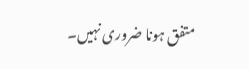متفق ہونا ضروری نہیں۔